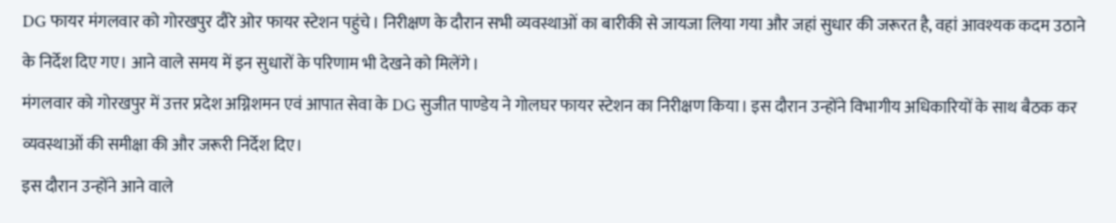DG फायर मंगलवार को गोरखपुर दौरे ओर फायर स्टेशन पहुंचे। निरीक्षण के दौरान सभी व्यवस्थाओं का बारीकी से जायजा लिया गया और जहां सुधार की जरूरत है, वहां आवश्यक कदम उठाने के निर्देश दिए गए। आने वाले समय में इन सुधारों के परिणाम भी देखने को मिलेंगे।
मंगलवार को गोरखपुर में उत्तर प्रदेश अग्निशमन एवं आपात सेवा के DG सुजीत पाण्डेय ने गोलघर फायर स्टेशन का निरीक्षण किया। इस दौरान उन्होंने विभागीय अधिकारियों के साथ बैठक कर व्यवस्थाओं की समीक्षा की और जरूरी निर्देश दिए।
इस दौरान उन्होंने आने वाले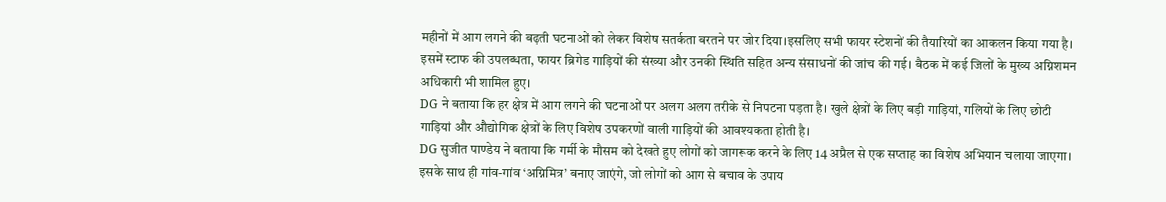महीनों में आग लगने की बढ़ती घटनाओं को लेकर विशेष सतर्कता बरतने पर जोर दिया।इसलिए सभी फायर स्टेशनों की तैयारियों का आकलन किया गया है। इसमें स्टाफ की उपलब्धता, फायर ब्रिगेड गाड़ियों की संख्या और उनकी स्थिति सहित अन्य संसाधनों की जांच की गई। बैठक में कई जिलों के मुख्य अग्निशमन अधिकारी भी शामिल हुए।
DG ने बताया कि हर क्षेत्र में आग लगने की घटनाओं पर अलग अलग तरीके से निपटना पड़ता है। खुले क्षेत्रों के लिए बड़ी गाड़ियां, गलियों के लिए छोटी गाड़ियां और औद्योगिक क्षेत्रों के लिए विशेष उपकरणों वाली गाड़ियों की आवश्यकता होती है।
DG सुजीत पाण्डेय ने बताया कि गर्मी के मौसम को देखते हुए लोगों को जागरूक करने के लिए 14 अप्रैल से एक सप्ताह का विशेष अभियान चलाया जाएगा। इसके साथ ही गांव-गांव ‘अग्निमित्र’ बनाए जाएंगे, जो लोगों को आग से बचाव के उपाय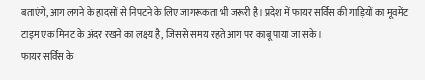बताएंगे, आग लगने के हादसों से निपटने के लिए जागरूकता भी जरूरी है। प्रदेश में फायर सर्विस की गाड़ियों का मूवमेंट टाइम एक मिनट के अंदर रखने का लक्ष्य है, जिससे समय रहते आग पर काबू पाया जा सके।
फायर सर्विस के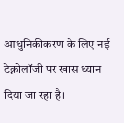आधुनिकीकरण के लिए नई टेक्नोलॉजी पर खास ध्यान दिया जा रहा है।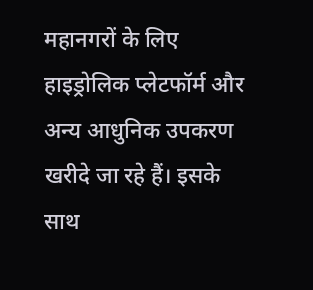महानगरों के लिए हाइड्रोलिक प्लेटफॉर्म और अन्य आधुनिक उपकरण खरीदे जा रहे हैं। इसके साथ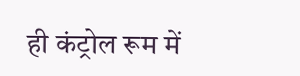ही कंट्रोल रूम में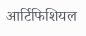आर्टिफिशियल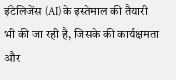इंटेलिजेंस (AI) के इस्तेमाल की तैयारी भी की जा रही है, जिसके की कार्यक्षमता और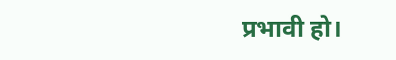प्रभावी हो।